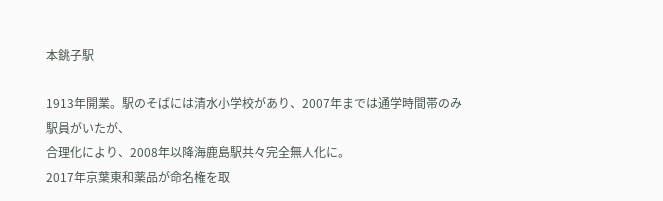本銚子駅

1913年開業。駅のそばには清水小学校があり、2007年までは通学時間帯のみ駅員がいたが、
合理化により、2008年以降海鹿島駅共々完全無人化に。
2017年京葉東和薬品が命名権を取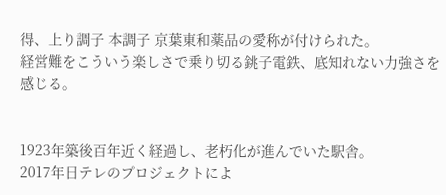得、上り調子 本調子 京葉東和薬品の愛称が付けられた。
経営難をこういう楽しさで乗り切る銚子電鉄、底知れない力強さを感じる。


1923年築後百年近く経過し、老朽化が進んでいた駅舎。
2017年日テレのプロジェクトによ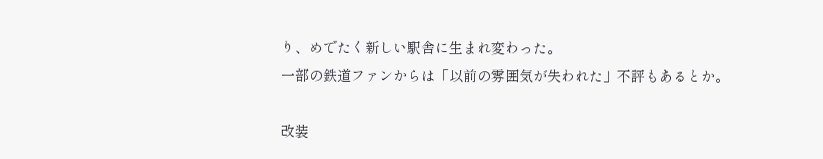り、めでたく新しい駅舎に生まれ変わった。
一部の鉄道ファンからは「以前の雰囲気が失われた」不評もあるとか。

改装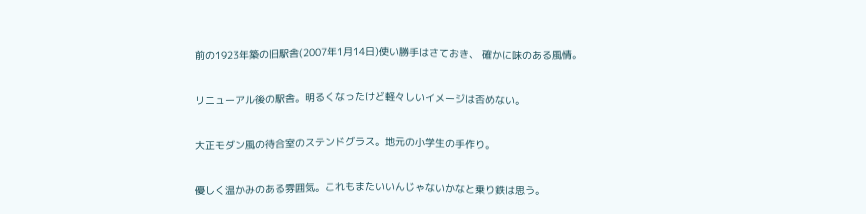前の1923年築の旧駅舎(2007年1月14日)使い勝手はさておき、 確かに味のある風情。


リニューアル後の駅舎。明るくなったけど軽々しいイメージは否めない。


大正モダン風の待合室のステンドグラス。地元の小学生の手作り。


優しく温かみのある雰囲気。これもまたいいんじゃないかなと乗り鉄は思う。